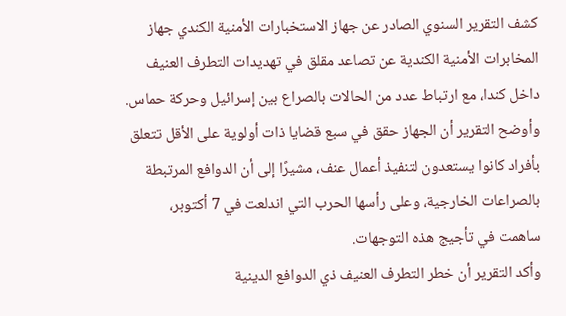كشف التقرير السنوي الصادر عن جهاز الاستخبارات الأمنية الكندي جهاز المخابرات الأمنية الكندية عن تصاعد مقلق في تهديدات التطرف العنيف داخل كندا، مع ارتباط عدد من الحالات بالصراع بين إسرائيل وحركة حماس.
وأوضح التقرير أن الجهاز حقق في سبع قضايا ذات أولوية على الأقل تتعلق بأفراد كانوا يستعدون لتنفيذ أعمال عنف، مشيرًا إلى أن الدوافع المرتبطة بالصراعات الخارجية، وعلى رأسها الحرب التي اندلعت في 7 أكتوبر، ساهمت في تأجيج هذه التوجهات.
وأكد التقرير أن خطر التطرف العنيف ذي الدوافع الدينية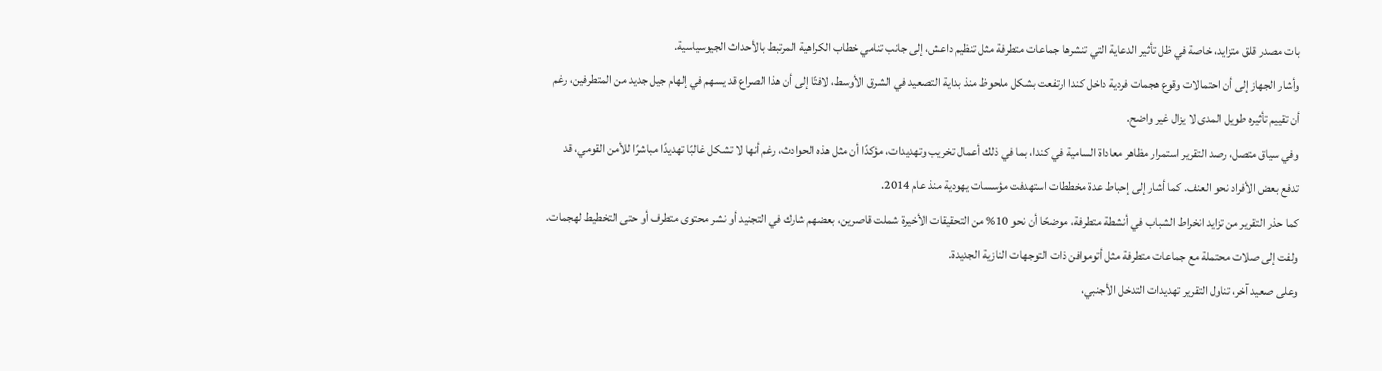بات مصدر قلق متزايد، خاصة في ظل تأثير الدعاية التي تنشرها جماعات متطرفة مثل تنظيم داعش، إلى جانب تنامي خطاب الكراهية المرتبط بالأحداث الجيوسياسية.
وأشار الجهاز إلى أن احتمالات وقوع هجمات فردية داخل كندا ارتفعت بشكل ملحوظ منذ بداية التصعيد في الشرق الأوسط، لافتًا إلى أن هذا الصراع قد يسهم في إلهام جيل جديد من المتطرفين، رغم أن تقييم تأثيره طويل المدى لا يزال غير واضح.
وفي سياق متصل، رصد التقرير استمرار مظاهر معاداة السامية في كندا، بما في ذلك أعمال تخريب وتهديدات، مؤكدًا أن مثل هذه الحوادث، رغم أنها لا تشكل غالبًا تهديدًا مباشرًا للأمن القومي، قد تدفع بعض الأفراد نحو العنف. كما أشار إلى إحباط عدة مخططات استهدفت مؤسسات يهودية منذ عام 2014.
كما حذر التقرير من تزايد انخراط الشباب في أنشطة متطرفة، موضحًا أن نحو 10% من التحقيقات الأخيرة شملت قاصرين، بعضهم شارك في التجنيد أو نشر محتوى متطرف أو حتى التخطيط لهجمات. ولفت إلى صلات محتملة مع جماعات متطرفة مثل أتوموافن ذات التوجهات النازية الجديدة.
وعلى صعيد آخر، تناول التقرير تهديدات التدخل الأجنبي،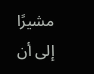مشيرًا إلى أن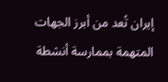إيران تُعد من أبرز الجهات المتهمة بممارسة أنشطة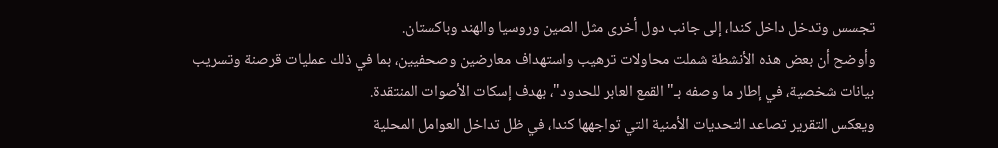تجسس وتدخل داخل كندا، إلى جانب دول أخرى مثل الصين وروسيا والهند وباكستان.
وأوضح أن بعض هذه الأنشطة شملت محاولات ترهيب واستهداف معارضين وصحفيين، بما في ذلك عمليات قرصنة وتسريب بيانات شخصية، في إطار ما وصفه بـ"القمع العابر للحدود"، بهدف إسكات الأصوات المنتقدة.
ويعكس التقرير تصاعد التحديات الأمنية التي تواجهها كندا، في ظل تداخل العوامل المحلية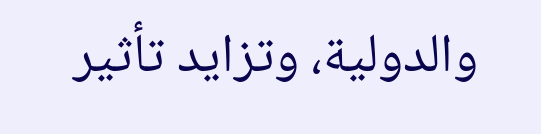والدولية، وتزايد تأثير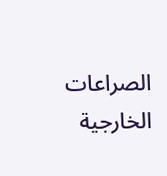الصراعات الخارجية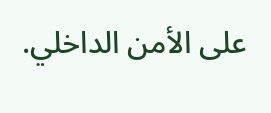على الأمن الداخلي.